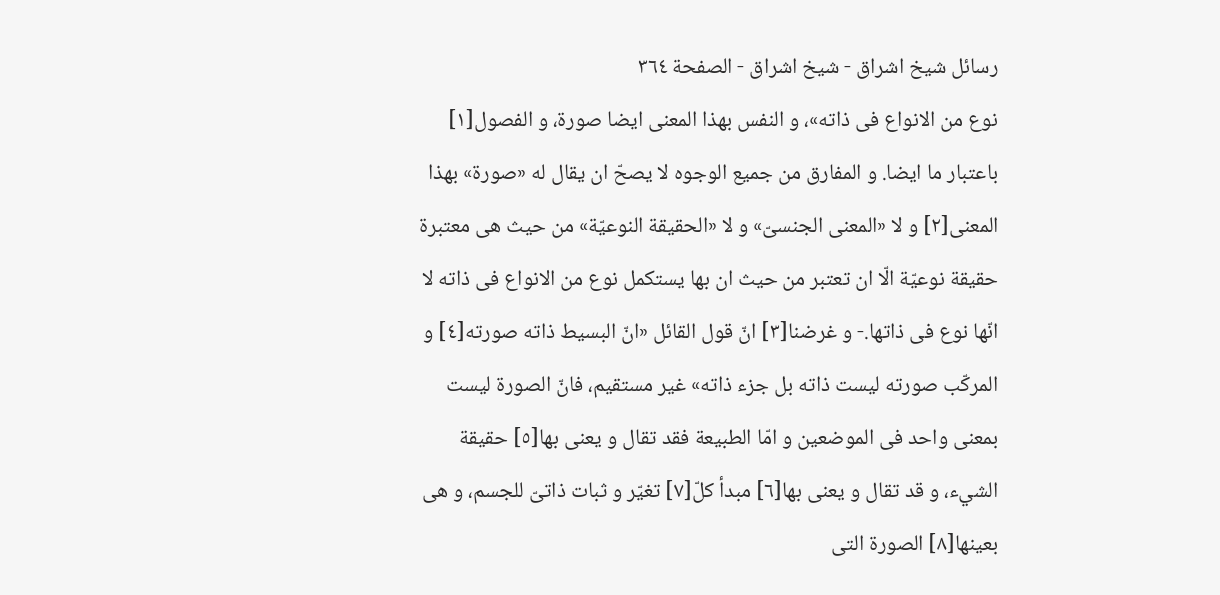رسائل شيخ اشراق - شيخ اشراق - الصفحة ٣٦٤
نوع من الانواع فى ذاته»، و النفس بهذا المعنى ايضا صورة، و الفصول[١] باعتبار ما ايضا. و المفارق من جميع الوجوه لا يصحّ ان يقال له «صورة» بهذا المعنى[٢] و لا «المعنى الجنسىّ» و لا «الحقيقة النوعيّة» من حيث هى معتبرة حقيقة نوعيّة الّا ان تعتبر من حيث ان بها يستكمل نوع من الانواع فى ذاته لا انّها نوع فى ذاتها.- و غرضنا[٣] انّ قول القائل «انّ البسيط ذاته صورته[٤] و المركّب صورته ليست ذاته بل جزء ذاته» غير مستقيم، فانّ الصورة ليست بمعنى واحد فى الموضعين و امّا الطبيعة فقد تقال و يعنى بها[٥] حقيقة الشيء، و قد تقال و يعنى بها[٦] مبدأ كلّ[٧] تغيّر و ثبات ذاتىّ للجسم، و هى بعينها[٨] الصورة التى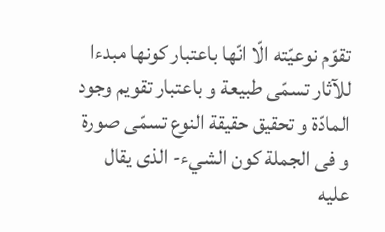تقوّم نوعيّته الّا انّها باعتبار كونها مبدءا للآثار تسمّى طبيعة و باعتبار تقويم وجود المادّة و تحقيق حقيقة النوع تسمّى صورة و فى الجملة كون الشيء- الذى يقال عليه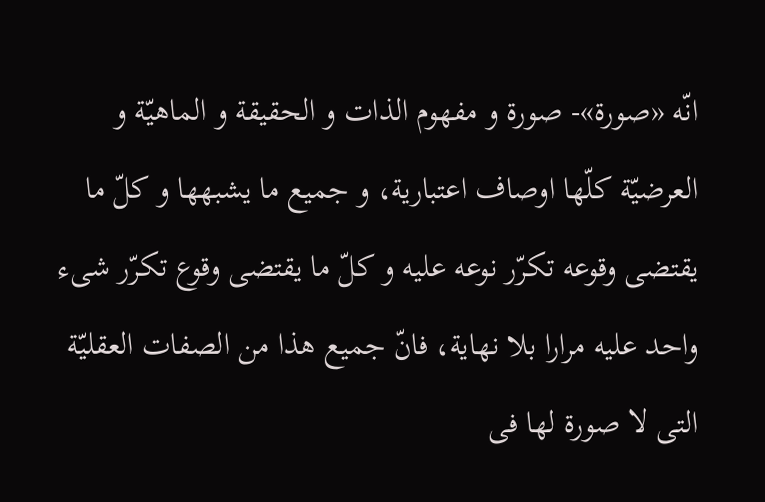انّه «صورة»- صورة و مفهوم الذات و الحقيقة و الماهيّة و العرضيّة كلّها اوصاف اعتبارية، و جميع ما يشبهها و كلّ ما يقتضى وقوعه تكرّر نوعه عليه و كلّ ما يقتضى وقوع تكرّر شىء واحد عليه مرارا بلا نهاية، فانّ جميع هذا من الصفات العقليّة التى لا صورة لها فى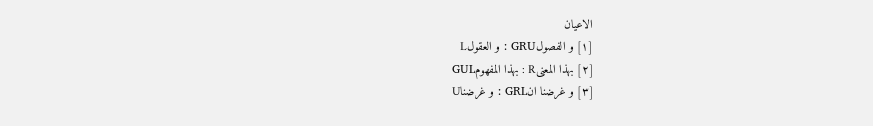الاعيان
[١] و الفصولGRU : و العقولL
[٢] بهذا المعنىR : بهذا المفهومGUL
[٣] و غرضنا انGRL : و غرضناU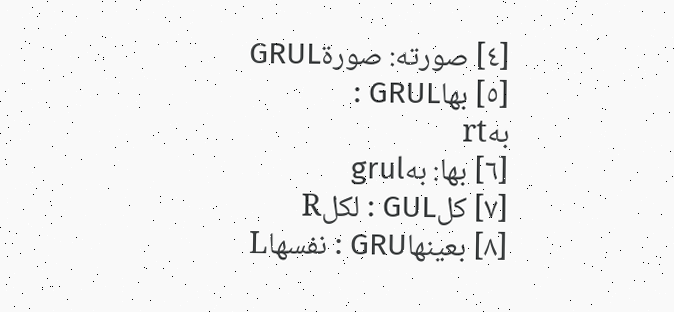[٤] صورته: صورةGRUL
[٥] بهاGRUL :
بهrt
[٦] بها: بهgrul
[٧] كلGUL : لكلR
[٨] بعينهاGRU : نفسهاL